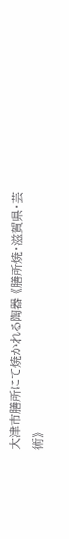大津市膳所にて焼かれる陶器 《膳所焼・滋賀県・芸術》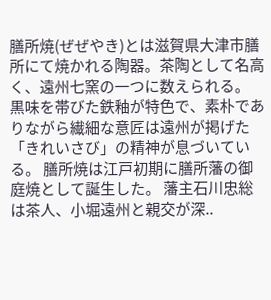膳所焼(ぜぜやき)とは滋賀県大津市膳所にて焼かれる陶器。茶陶として名高く、遠州七窯の一つに数えられる。 黒味を帯びた鉄釉が特色で、素朴でありながら繊細な意匠は遠州が掲げた「きれいさび」の精神が息づいている。 膳所焼は江戸初期に膳所藩の御庭焼として誕生した。 藩主石川忠総は茶人、小堀遠州と親交が深..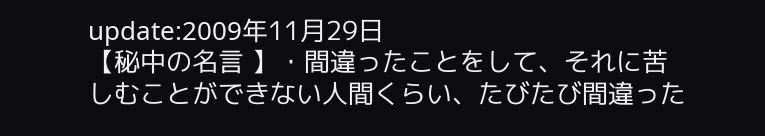update:2009年11月29日
【秘中の名言 】・間違ったことをして、それに苦しむことができない人間くらい、たびたび間違った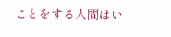ことをする人間はい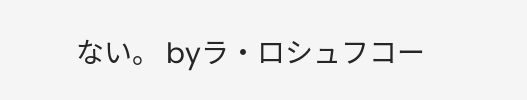ない。 byラ・ロシュフコー